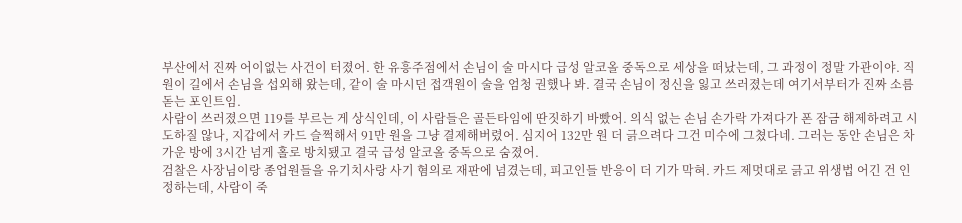부산에서 진짜 어이없는 사건이 터졌어. 한 유흥주점에서 손님이 술 마시다 급성 알코올 중독으로 세상을 떠났는데, 그 과정이 정말 가관이야. 직원이 길에서 손님을 섭외해 왔는데, 같이 술 마시던 접객원이 술을 엄청 권했나 봐. 결국 손님이 정신을 잃고 쓰러졌는데 여기서부터가 진짜 소름 돋는 포인트임.
사람이 쓰러졌으면 119를 부르는 게 상식인데, 이 사람들은 골든타임에 딴짓하기 바빴어. 의식 없는 손님 손가락 가져다가 폰 잠금 해제하려고 시도하질 않나, 지갑에서 카드 슬쩍해서 91만 원을 그냥 결제해버렸어. 심지어 132만 원 더 긁으려다 그건 미수에 그쳤다네. 그러는 동안 손님은 차가운 방에 3시간 넘게 홀로 방치됐고 결국 급성 알코올 중독으로 숨졌어.
검찰은 사장님이랑 종업원들을 유기치사랑 사기 혐의로 재판에 넘겼는데, 피고인들 반응이 더 기가 막혀. 카드 제멋대로 긁고 위생법 어긴 건 인정하는데, 사람이 죽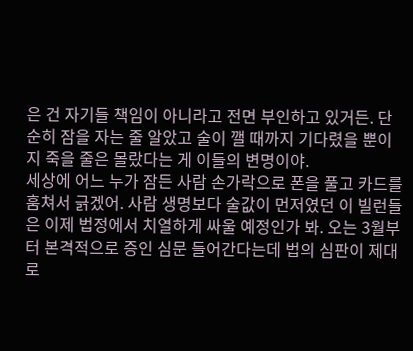은 건 자기들 책임이 아니라고 전면 부인하고 있거든. 단순히 잠을 자는 줄 알았고 술이 깰 때까지 기다렸을 뿐이지 죽을 줄은 몰랐다는 게 이들의 변명이야.
세상에 어느 누가 잠든 사람 손가락으로 폰을 풀고 카드를 훔쳐서 긁겠어. 사람 생명보다 술값이 먼저였던 이 빌런들은 이제 법정에서 치열하게 싸울 예정인가 봐. 오는 3월부터 본격적으로 증인 심문 들어간다는데 법의 심판이 제대로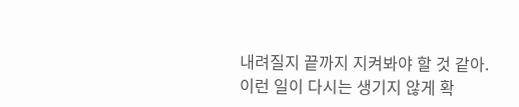내려질지 끝까지 지켜봐야 할 것 같아. 이런 일이 다시는 생기지 않게 확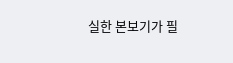실한 본보기가 필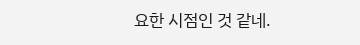요한 시점인 것 같네.